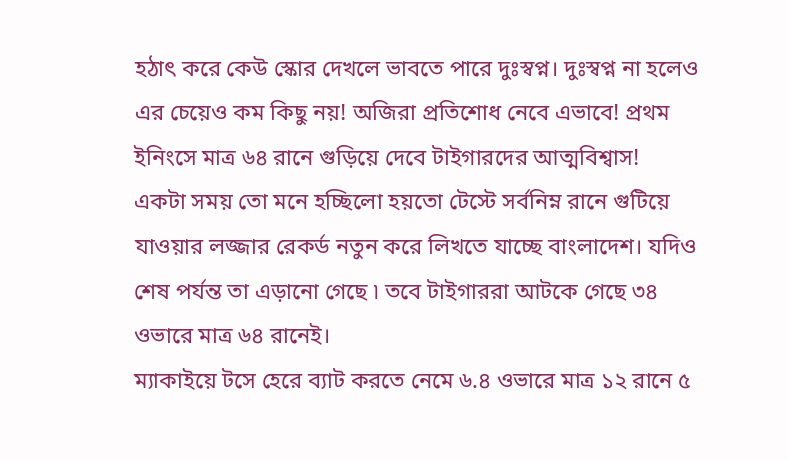হঠাৎ করে কেউ স্কোর দেখলে ভাবতে পারে দুঃস্বপ্ন। দুঃস্বপ্ন না হলেও এর চেয়েও কম কিছু নয়! অজিরা প্রতিশোধ নেবে এভাবে! প্রথম ইনিংসে মাত্র ৬৪ রানে গুড়িয়ে দেবে টাইগারদের আত্মবিশ্বাস!
একটা সময় তো মনে হচ্ছিলো হয়তো টেস্টে সর্বনিম্ন রানে গুটিয়ে যাওয়ার লজ্জার রেকর্ড নতুন করে লিখতে যাচ্ছে বাংলাদেশ। যদিও শেষ পর্যন্ত তা এড়ানো গেছে ৷ তবে টাইগাররা আটকে গেছে ৩৪ ওভারে মাত্র ৬৪ রানেই।
ম্যাকাইয়ে টসে হেরে ব্যাট করতে নেমে ৬.৪ ওভারে মাত্র ১২ রানে ৫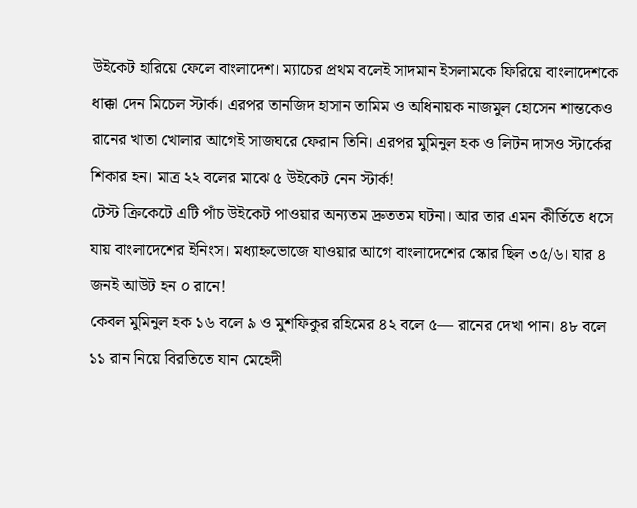উইকেট হারিয়ে ফেলে বাংলাদেশ। ম্যাচের প্রথম বলেই সাদমান ইসলামকে ফিরিয়ে বাংলাদেশকে ধাক্কা দেন মিচেল স্টার্ক। এরপর তানজিদ হাসান তামিম ও অধিনায়ক নাজমুল হোসেন শান্তকেও রানের খাতা খোলার আগেই সাজঘরে ফেরান তিনি। এরপর মুমিনুল হক ও লিটন দাসও স্টার্কের শিকার হন। মাত্র ২২ বলের মাঝে ৫ উইকেট নেন স্টার্ক!
টেস্ট ক্রিকেটে এটি পাঁচ উইকেট পাওয়ার অন্যতম দ্রুততম ঘটনা। আর তার এমন কীর্তিতে ধসে যায় বাংলাদেশের ইনিংস। মধ্যাহ্নভোজে যাওয়ার আগে বাংলাদেশের স্কোর ছিল ৩৫/৬। যার ৪ জনই আউট হন ০ রানে!
কেবল মুমিনুল হক ১৬ বলে ৯ ও মুশফিকুর রহিমের ৪২ বলে ৫— রানের দেখা পান। ৪৮ বলে ১১ রান নিয়ে বিরতিতে যান মেহেদী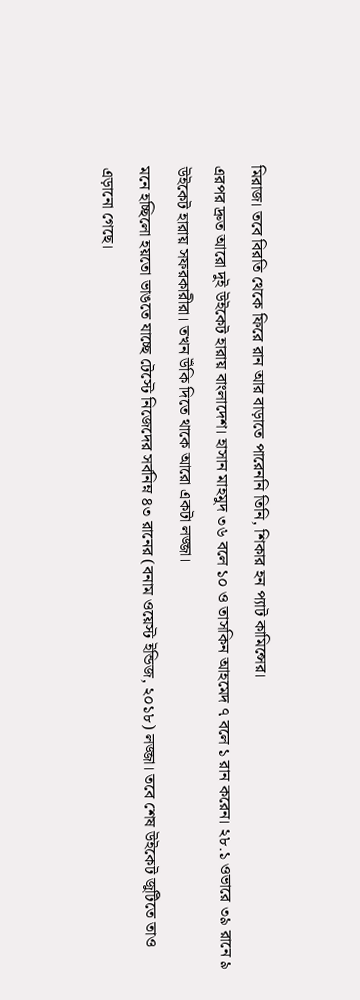মিরাজ। তবে বিরতি থেকে ফিরে রান আর বাড়াতে পারেননি তিনি, শিকার হন প্যাট কামিন্সের।
এরপর দ্রুত আরো দুই উইকেট হারায় বাংলাদেশ। হাসান মাহমুদ ৩৬ বলে ১০ ও তাসকিন আহমেদ ৭ বলে ১ রান করেন। ২৮.১ ওভারে ৩৯ রানে ৯ উইকেট হারায় সফরকারীরা। তখন উঁকি দিতে থাকে আরো একটা লজ্জা।
মনে হচ্ছিলো হয়তো ভাঙতে যাচ্ছে টেস্টে নিজেদের সর্বনিম্ন ৪৩ রানের (বনাম ওয়েস্ট ইন্ডিজ, ২০১৮) লজ্জা। তবে শেষ উইকেট জুটিতে তাও এড়ানো গেছে।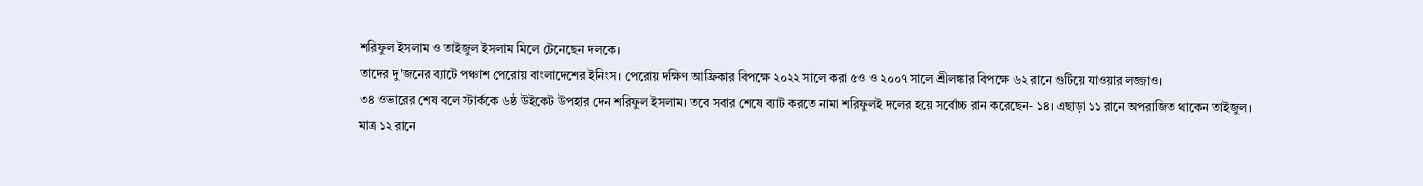শরিফুল ইসলাম ও তাইজুল ইসলাম মিলে টেনেছেন দলকে।
তাদের দু'জনের ব্যাটে পঞ্চাশ পেরোয় বাংলাদেশের ইনিংস। পেরোয় দক্ষিণ আফ্রিকার বিপক্ষে ২০২২ সালে করা ৫ও ও ২০০৭ সালে শ্রীলঙ্কার বিপক্ষে ৬২ রানে গুটিয়ে যাওয়ার লজ্জাও।
৩৪ ওভারের শেষ বলে স্টার্ককে ৬ষ্ঠ উইকেট উপহার দেন শরিফুল ইসলাম। তবে সবার শেষে ব্যাট করতে নামা শরিফুলই দলের হয়ে সর্বোচ্চ রান করেছেন- ১৪। এছাড়া ১১ রানে অপরাজিত থাকেন তাইজুল।
মাত্র ১২ রানে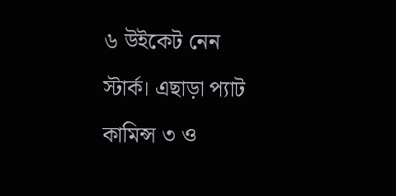৬ উইকেট নেন স্টার্ক। এছাড়া প্যাট কামিন্স ৩ ও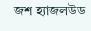জশ হ্যাজলউড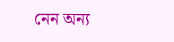নেন অন্য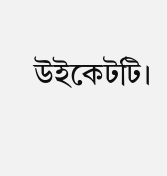উইকেটটি।